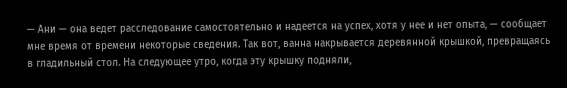— Ани — она ведет расследование самостоятельно и надеется на успех, хотя у нее и нет опыта, — сообщает мне время от времени некоторые сведения. Так вот, ванна накрывается деревянной крышкой, превращаясь в гладильный стол. На следующее утро, когда эту крышку подняли,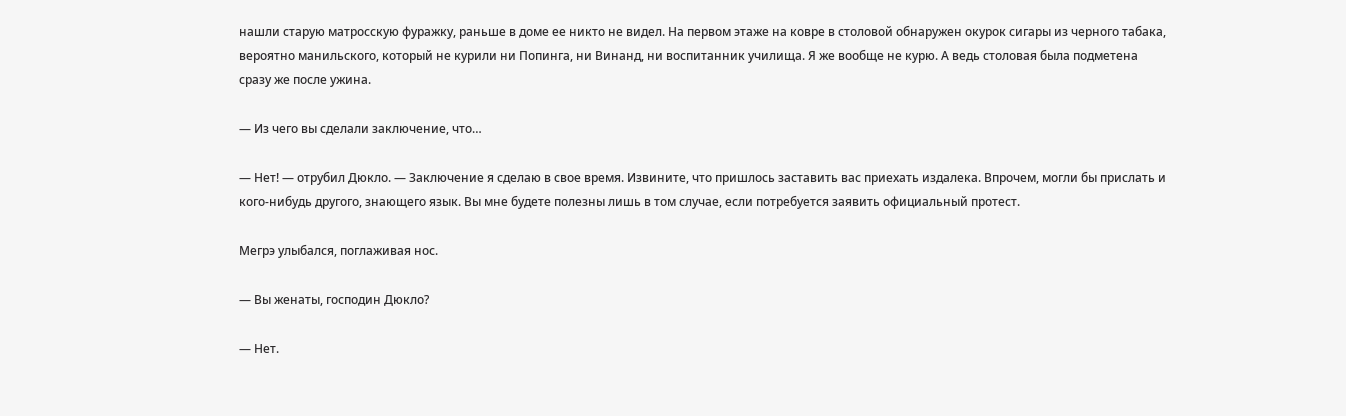нашли старую матросскую фуражку, раньше в доме ее никто не видел. На первом этаже на ковре в столовой обнаружен окурок сигары из черного табака, вероятно манильского, который не курили ни Попинга, ни Винанд, ни воспитанник училища. Я же вообще не курю. А ведь столовая была подметена сразу же после ужина.

— Из чего вы сделали заключение, что…

— Нет! — отрубил Дюкло. — Заключение я сделаю в свое время. Извините, что пришлось заставить вас приехать издалека. Впрочем, могли бы прислать и кого-нибудь другого, знающего язык. Вы мне будете полезны лишь в том случае, если потребуется заявить официальный протест.

Мегрэ улыбался, поглаживая нос.

— Вы женаты, господин Дюкло?

— Нет.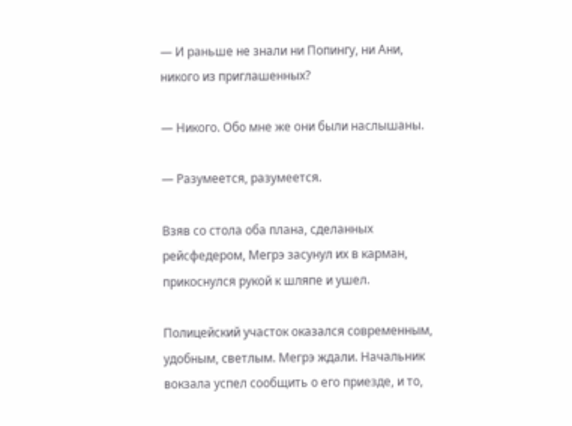— И раньше не знали ни Попингу, ни Ани, никого из приглашенных?

— Никого. Обо мне же они были наслышаны.

— Разумеется, разумеется.

Взяв со стола оба плана, сделанных рейсфедером, Мегрэ засунул их в карман, прикоснулся рукой к шляпе и ушел.

Полицейский участок оказался современным, удобным, светлым. Мегрэ ждали. Начальник вокзала успел сообщить о его приезде, и то,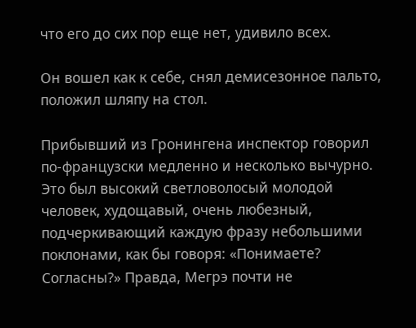что его до сих пор еще нет, удивило всех.

Он вошел как к себе, снял демисезонное пальто, положил шляпу на стол.

Прибывший из Гронингена инспектор говорил по-французски медленно и несколько вычурно. Это был высокий светловолосый молодой человек, худощавый, очень любезный, подчеркивающий каждую фразу небольшими поклонами, как бы говоря: «Понимаете? Согласны?» Правда, Мегрэ почти не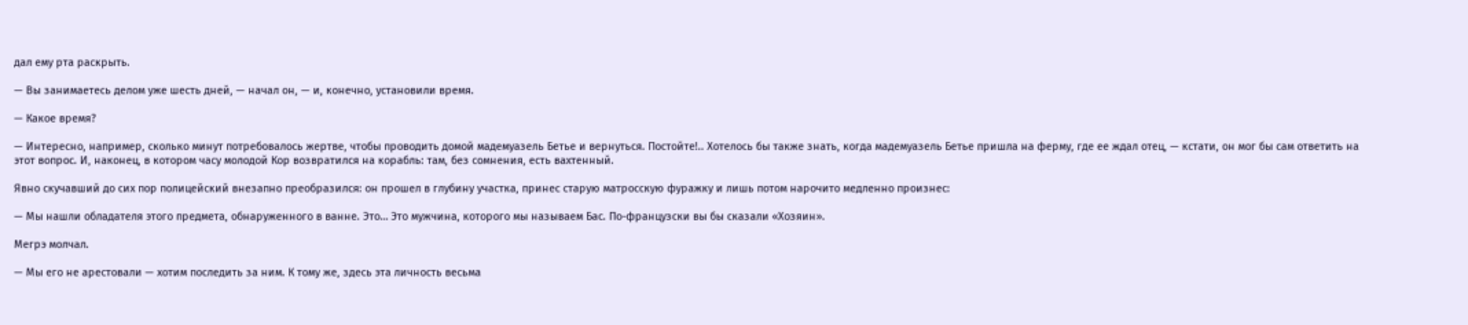дал ему рта раскрыть.

— Вы занимаетесь делом уже шесть дней, — начал он, — и, конечно, установили время.

— Какое время?

— Интересно, например, сколько минут потребовалось жертве, чтобы проводить домой мадемуазель Бетье и вернуться. Постойте!.. Хотелось бы также знать, когда мадемуазель Бетье пришла на ферму, где ее ждал отец, — кстати, он мог бы сам ответить на этот вопрос. И, наконец, в котором часу молодой Кор возвратился на корабль: там, без сомнения, есть вахтенный.

Явно скучавший до сих пор полицейский внезапно преобразился: он прошел в глубину участка, принес старую матросскую фуражку и лишь потом нарочито медленно произнес:

— Мы нашли обладателя этого предмета, обнаруженного в ванне. Это… Это мужчина, которого мы называем Бас. По-французски вы бы сказали «Хозяин».

Мегрэ молчал.

— Мы его не арестовали — хотим последить за ним. К тому же, здесь эта личность весьма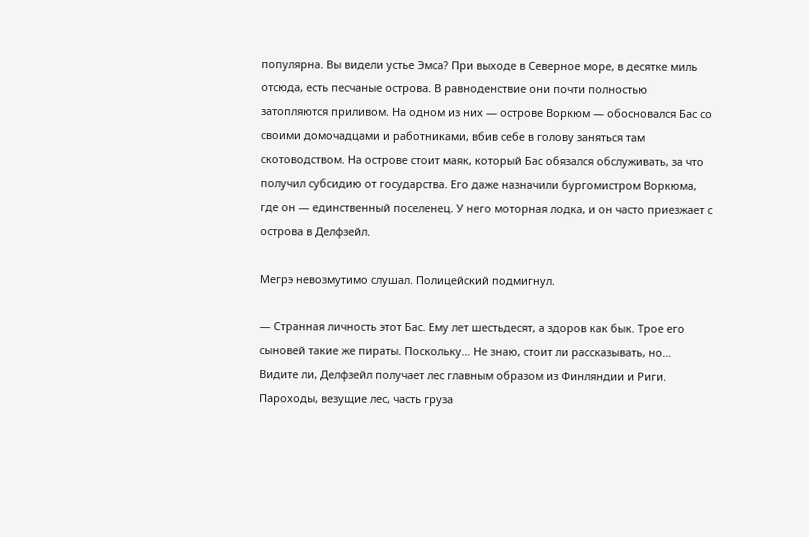популярна. Вы видели устье Эмса? При выходе в Северное море, в десятке миль отсюда, есть песчаные острова. В равноденствие они почти полностью затопляются приливом. На одном из них — острове Воркюм — обосновался Бас со своими домочадцами и работниками, вбив себе в голову заняться там скотоводством. На острове стоит маяк, который Бас обязался обслуживать, за что получил субсидию от государства. Его даже назначили бургомистром Воркюма, где он — единственный поселенец. У него моторная лодка, и он часто приезжает с острова в Делфзейл.

Мегрэ невозмутимо слушал. Полицейский подмигнул.

— Странная личность этот Бас. Ему лет шестьдесят, а здоров как бык. Трое его сыновей такие же пираты. Поскольку… Не знаю, стоит ли рассказывать, но… Видите ли, Делфзейл получает лес главным образом из Финляндии и Риги. Пароходы, везущие лес, часть груза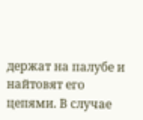держат на палубе и найтовят его цепями. В случае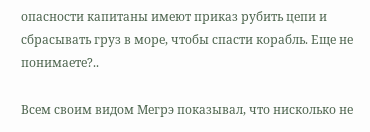опасности капитаны имеют приказ рубить цепи и сбрасывать груз в море, чтобы спасти корабль. Еще не понимаете?..

Всем своим видом Мегрэ показывал, что нисколько не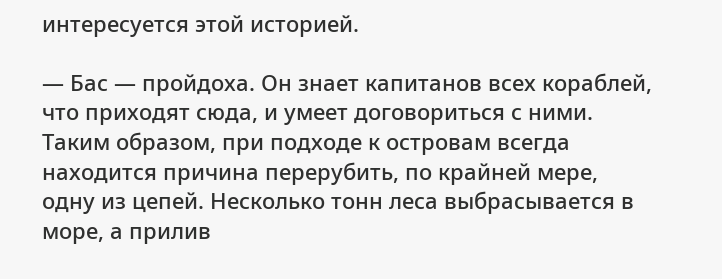интересуется этой историей.

— Бас — пройдоха. Он знает капитанов всех кораблей, что приходят сюда, и умеет договориться с ними. Таким образом, при подходе к островам всегда находится причина перерубить, по крайней мере, одну из цепей. Несколько тонн леса выбрасывается в море, а прилив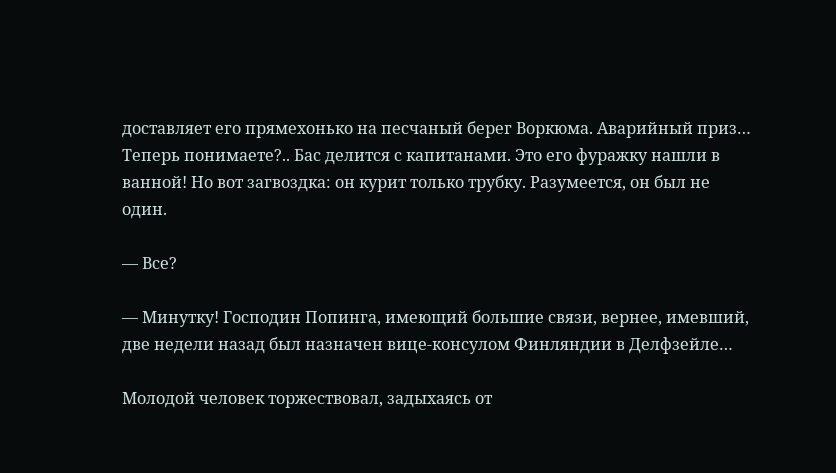доставляет его прямехонько на песчаный берег Воркюма. Аварийный приз… Теперь понимаете?.. Бас делится с капитанами. Это его фуражку нашли в ванной! Но вот загвоздка: он курит только трубку. Разумеется, он был не один.

— Все?

— Минутку! Господин Попинга, имеющий большие связи, вернее, имевший, две недели назад был назначен вице-консулом Финляндии в Делфзейле…

Молодой человек торжествовал, задыхаясь от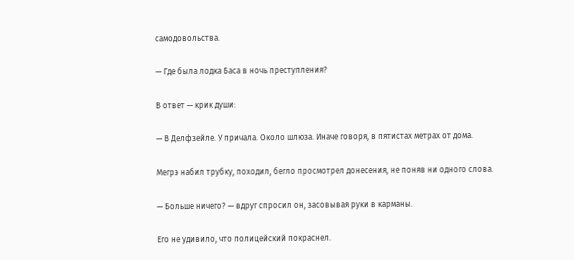самодовольства.

— Где была лодка Баса в ночь преступления?

В ответ — крик души:

— В Делфзейле. У причала. Около шлюза. Иначе говоря, в пятистах метрах от дома.

Мегрэ набил трубку, походил, бегло просмотрел донесения, не поняв ни одного слова.

— Больше ничего? — вдруг спросил он, засовывая руки в карманы.

Его не удивило, что полицейский покраснел.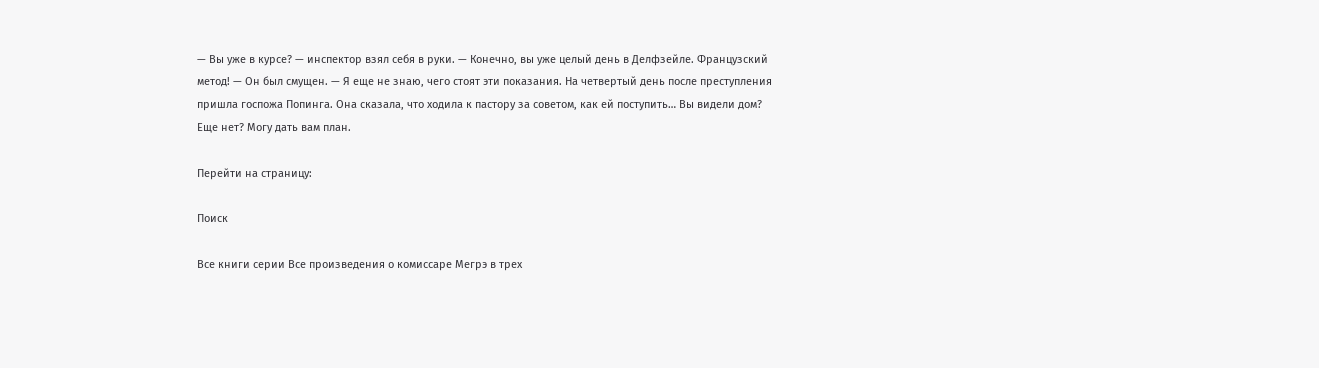— Вы уже в курсе? — инспектор взял себя в руки. — Конечно, вы уже целый день в Делфзейле. Французский метод! — Он был смущен. — Я еще не знаю, чего стоят эти показания. На четвертый день после преступления пришла госпожа Попинга. Она сказала, что ходила к пастору за советом, как ей поступить… Вы видели дом? Еще нет? Могу дать вам план.

Перейти на страницу:

Поиск

Все книги серии Все произведения о комиссаре Мегрэ в трех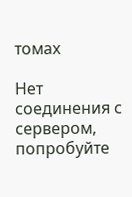томах

Нет соединения с сервером, попробуйте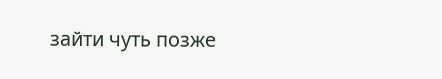зайти чуть позже